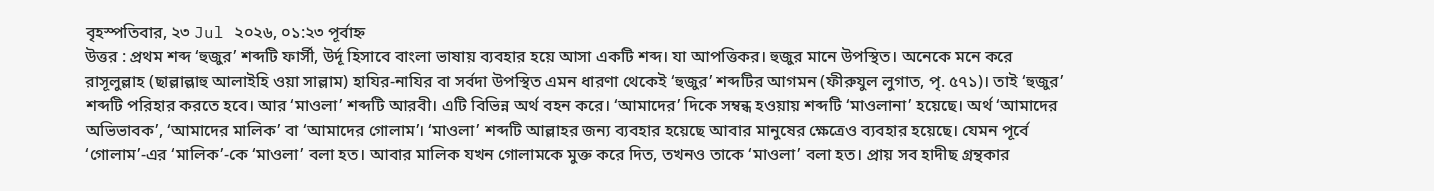বৃহস্পতিবার, ২৩ Jul ২০২৬, ০১:২৩ পূর্বাহ্ন
উত্তর : প্রথম শব্দ ‘হুজুর’ শব্দটি ফার্সী, উর্দূ হিসাবে বাংলা ভাষায় ব্যবহার হয়ে আসা একটি শব্দ। যা আপত্তিকর। হুজুর মানে উপস্থিত। অনেকে মনে করে রাসূলুল্লাহ (ছাল্লাল্লাহু আলাইহি ওয়া সাল্লাম) হাযির-নাযির বা সর্বদা উপস্থিত এমন ধারণা থেকেই ‘হুজুর’ শব্দটির আগমন (ফীরুযুল লুগাত, পৃ. ৫৭১)। তাই ‘হুজুর’ শব্দটি পরিহার করতে হবে। আর ‘মাওলা’ শব্দটি আরবী। এটি বিভিন্ন অর্থ বহন করে। ‘আমাদের’ দিকে সম্বন্ধ হওয়ায় শব্দটি ‘মাওলানা’ হয়েছে। অর্থ ‘আমাদের অভিভাবক’, ‘আমাদের মালিক’ বা ‘আমাদের গোলাম’। ‘মাওলা’ শব্দটি আল্লাহর জন্য ব্যবহার হয়েছে আবার মানুষের ক্ষেত্রেও ব্যবহার হয়েছে। যেমন পূর্বে ‘গোলাম’-এর ‘মালিক’-কে ‘মাওলা’ বলা হত। আবার মালিক যখন গোলামকে মুক্ত করে দিত, তখনও তাকে ‘মাওলা’ বলা হত। প্রায় সব হাদীছ গ্রন্থকার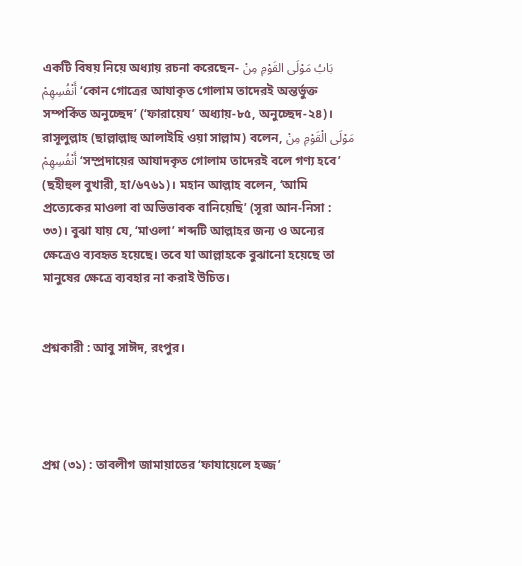একটি বিষয় নিয়ে অধ্যায় রচনা করেছেন- بَابُ مَوْلَى القَوْمِ مِنْ أَنْفُسِهِمْ ‘কোন গোত্রের আযাকৃত গোলাম তাদেরই অন্তর্ভুক্ত সম্পর্কিত অনুচ্ছেদ’ (‘ফারায়েয’ অধ্যায়-৮৫, অনুচ্ছেদ-২৪)। রাসূলুল্লাহ (ছাল্লাল্লাহু আলাইহি ওয়া সাল্লাম) বলেন, مَوْلَى الْقَوْمِ مِنْ أَنْفُسِهِمْ ‘সম্প্রদায়ের আযাদকৃত গোলাম তাদেরই বলে গণ্য হবে’ (ছহীহুল বুখারী, হা/৬৭৬১)। মহান আল্লাহ বলেন, ‘আমি প্রত্যেকের মাওলা বা অভিভাবক বানিয়েছি’ (সূরা আন-নিসা : ৩৩)। বুঝা যায় যে, ‘মাওলা’ শব্দটি আল্লাহর জন্য ও অন্যের ক্ষেত্রেও ব্যবহৃত হয়েছে। তবে যা আল্লাহকে বুঝানো হয়েছে তা মানুষের ক্ষেত্রে ব্যবহার না করাই উচিত।


প্রশ্নকারী : আবু সাঈদ, রংপুর।




প্রশ্ন (৩১) : তাবলীগ জামায়াতের ‘ফাযায়েলে হজ্জ’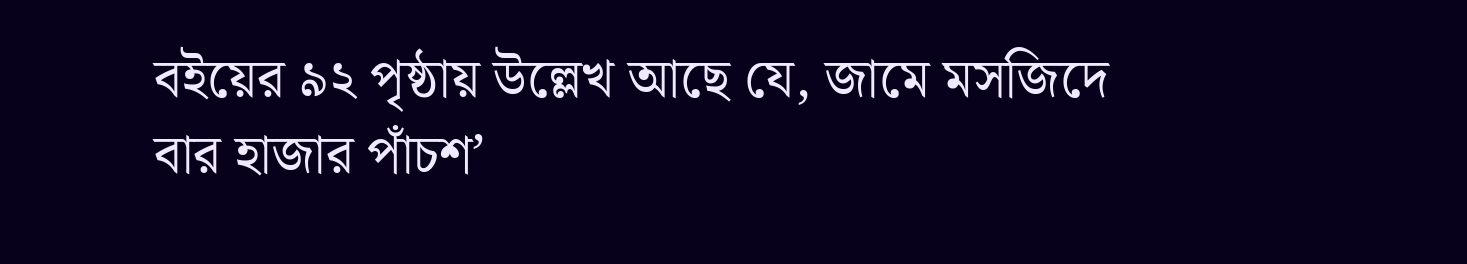বইয়ের ৯২ পৃষ্ঠায় উল্লেখ আছে যে, জামে মসজিদে বার হাজার পাঁচশ’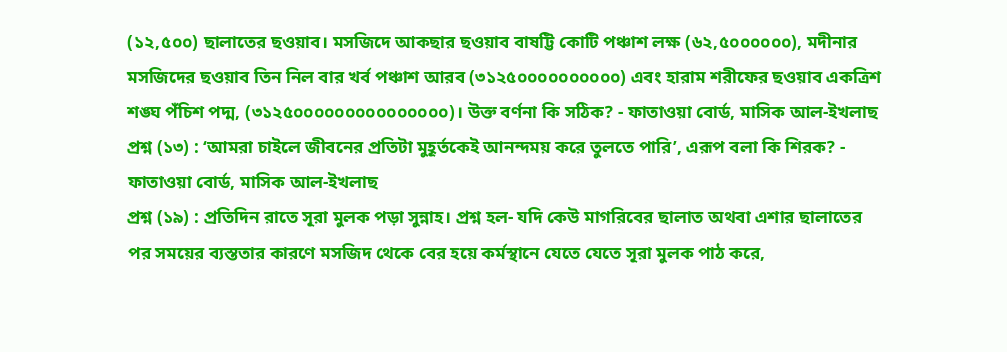(১২,৫০০) ছালাতের ছওয়াব। মসজিদে আকছার ছওয়াব বাষট্টি কোটি পঞ্চাশ লক্ষ (৬২,৫০০০০০০), মদীনার মসজিদের ছওয়াব তিন নিল বার খর্ব পঞ্চাশ আরব (৩১২৫০০০০০০০০০০) এবং হারাম শরীফের ছওয়াব একত্রিশ শঙ্ঘ পঁচিশ পদ্ম, (৩১২৫০০০০০০০০০০০০০০০)। উক্ত বর্ণনা কি সঠিক? - ফাতাওয়া বোর্ড, মাসিক আল-ইখলাছ
প্রশ্ন (১৩) : ‘আমরা চাইলে জীবনের প্রতিটা মুহূর্তকেই আনন্দময় করে তুলতে পারি’, এরূপ বলা কি শিরক? - ফাতাওয়া বোর্ড, মাসিক আল-ইখলাছ
প্রশ্ন (১৯) : প্রতিদিন রাতে সূরা মুলক পড়া সুন্নাহ। প্রশ্ন হল- যদি কেউ মাগরিবের ছালাত অথবা এশার ছালাতের পর সময়ের ব্যস্ততার কারণে মসজিদ থেকে বের হয়ে কর্মস্থানে যেতে যেতে সূরা মুলক পাঠ করে,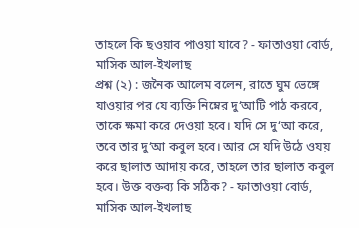তাহলে কি ছওয়াব পাওয়া যাবে? - ফাতাওয়া বোর্ড, মাসিক আল-ইখলাছ
প্রশ্ন (২) : জনৈক আলেম বলেন, রাতে ঘুম ভেঙ্গে যাওয়ার পর যে ব্যক্তি নিম্নের দু‘আটি পাঠ করবে, তাকে ক্ষমা করে দেওয়া হবে। যদি সে দু‘আ করে, তবে তার দু‘আ কবুল হবে। আর সে যদি উঠে ওযয় করে ছালাত আদায় করে, তাহলে তার ছালাত কবুল হবে। উক্ত বক্তব্য কি সঠিক? - ফাতাওয়া বোর্ড, মাসিক আল-ইখলাছ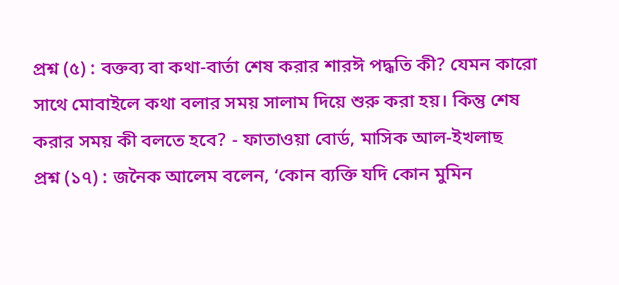প্রশ্ন (৫) : বক্তব্য বা কথা-বার্তা শেষ করার শারঈ পদ্ধতি কী? যেমন কারো সাথে মোবাইলে কথা বলার সময় সালাম দিয়ে শুরু করা হয়। কিন্তু শেষ করার সময় কী বলতে হবে? - ফাতাওয়া বোর্ড, মাসিক আল-ইখলাছ
প্রশ্ন (১৭) : জনৈক আলেম বলেন, ‘কোন ব্যক্তি যদি কোন মুমিন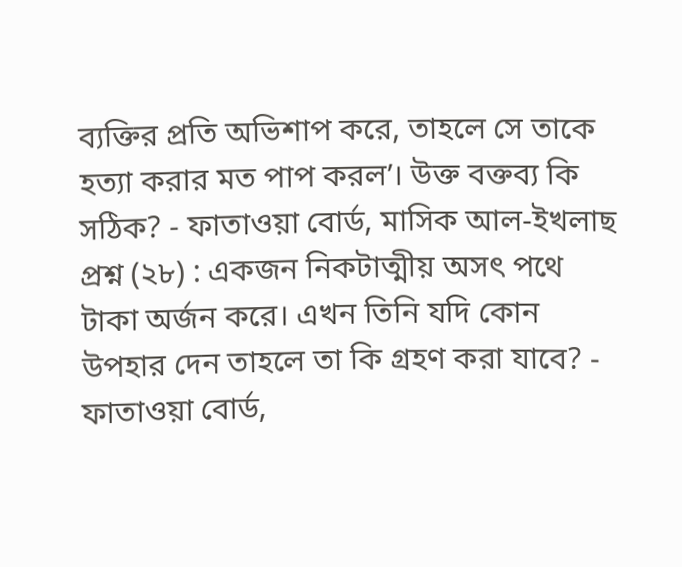ব্যক্তির প্রতি অভিশাপ করে, তাহলে সে তাকে হত্যা করার মত পাপ করল’। উক্ত বক্তব্য কি সঠিক? - ফাতাওয়া বোর্ড, মাসিক আল-ইখলাছ
প্রশ্ন (২৮) : একজন নিকটাত্মীয় অসৎ পথে টাকা অর্জন করে। এখন তিনি যদি কোন উপহার দেন তাহলে তা কি গ্রহণ করা যাবে? - ফাতাওয়া বোর্ড,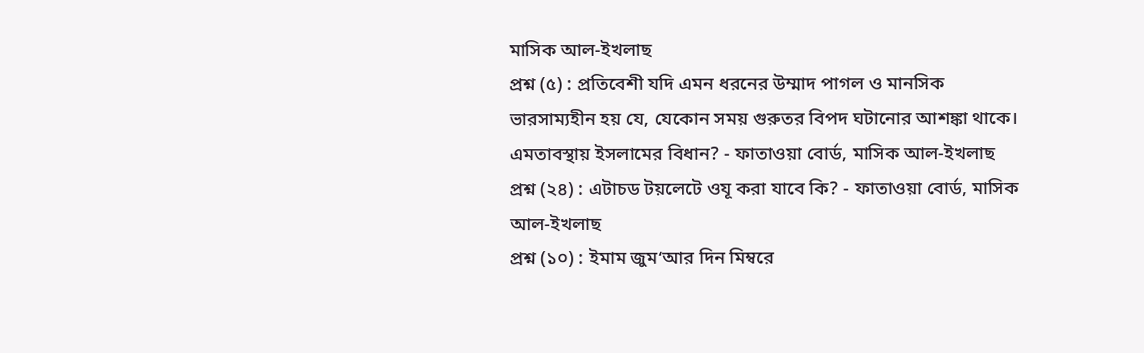মাসিক আল-ইখলাছ
প্রশ্ন (৫) : প্রতিবেশী যদি এমন ধরনের উম্মাদ পাগল ও মানসিক ভারসাম্যহীন হয় যে, যেকোন সময় গুরুতর বিপদ ঘটানোর আশঙ্কা থাকে। এমতাবস্থায় ইসলামের বিধান? - ফাতাওয়া বোর্ড, মাসিক আল-ইখলাছ
প্রশ্ন (২৪) : এটাচড টয়লেটে ওযূ করা যাবে কি? - ফাতাওয়া বোর্ড, মাসিক আল-ইখলাছ
প্রশ্ন (১০) : ইমাম জুম‘আর দিন মিম্বরে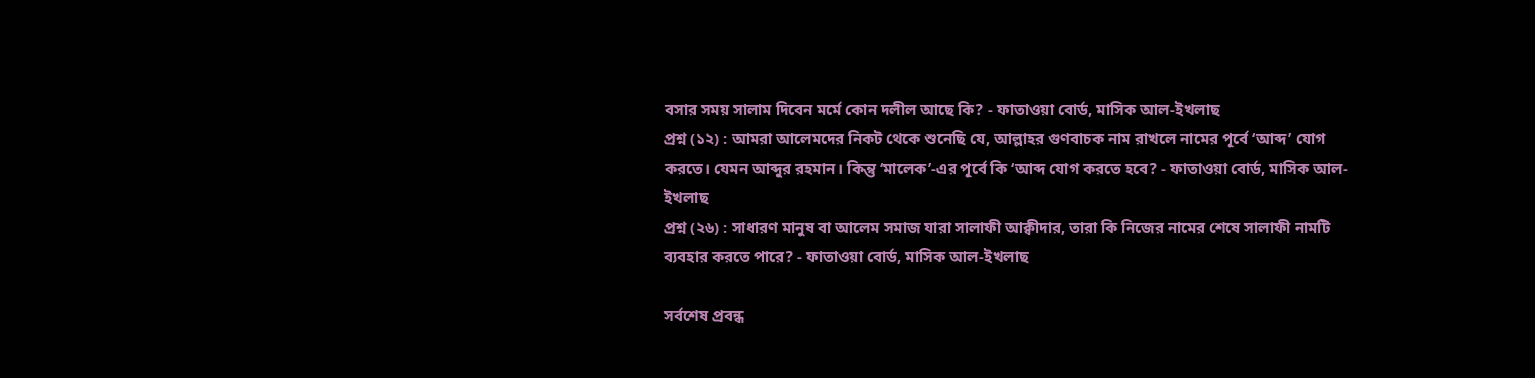বসার সময় সালাম দিবেন মর্মে কোন দলীল আছে কি? - ফাতাওয়া বোর্ড, মাসিক আল-ইখলাছ
প্রশ্ন (১২) : আমরা আলেমদের নিকট থেকে শুনেছি যে, আল্লাহর গুণবাচক নাম রাখলে নামের পূর্বে ‘আব্দ’ যোগ করতে। যেমন আব্দুর রহমান। কিন্তু ‘মালেক’-এর পূর্বে কি ‘আব্দ যোগ করতে হবে? - ফাতাওয়া বোর্ড, মাসিক আল-ইখলাছ
প্রশ্ন (২৬) : সাধারণ মানুষ বা আলেম সমাজ যারা সালাফী আক্বীদার, তারা কি নিজের নামের শেষে সালাফী নামটি ব্যবহার করতে পারে? - ফাতাওয়া বোর্ড, মাসিক আল-ইখলাছ

সর্বশেষ প্রবন্ধ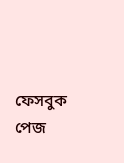ফেসবুক পেজ